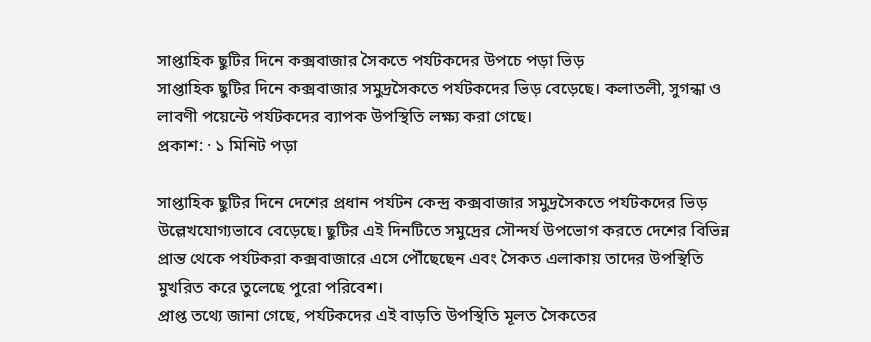সাপ্তাহিক ছুটির দিনে কক্সবাজার সৈকতে পর্যটকদের উপচে পড়া ভিড়
সাপ্তাহিক ছুটির দিনে কক্সবাজার সমুদ্রসৈকতে পর্যটকদের ভিড় বেড়েছে। কলাতলী, সুগন্ধা ও লাবণী পয়েন্টে পর্যটকদের ব্যাপক উপস্থিতি লক্ষ্য করা গেছে।
প্রকাশ: · ১ মিনিট পড়া

সাপ্তাহিক ছুটির দিনে দেশের প্রধান পর্যটন কেন্দ্র কক্সবাজার সমুদ্রসৈকতে পর্যটকদের ভিড় উল্লেখযোগ্যভাবে বেড়েছে। ছুটির এই দিনটিতে সমুদ্রের সৌন্দর্য উপভোগ করতে দেশের বিভিন্ন প্রান্ত থেকে পর্যটকরা কক্সবাজারে এসে পৌঁছেছেন এবং সৈকত এলাকায় তাদের উপস্থিতি মুখরিত করে তুলেছে পুরো পরিবেশ।
প্রাপ্ত তথ্যে জানা গেছে, পর্যটকদের এই বাড়তি উপস্থিতি মূলত সৈকতের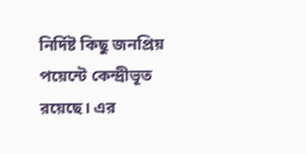নির্দিষ্ট কিছু জনপ্রিয় পয়েন্টে কেন্দ্রীভূত রয়েছে। এর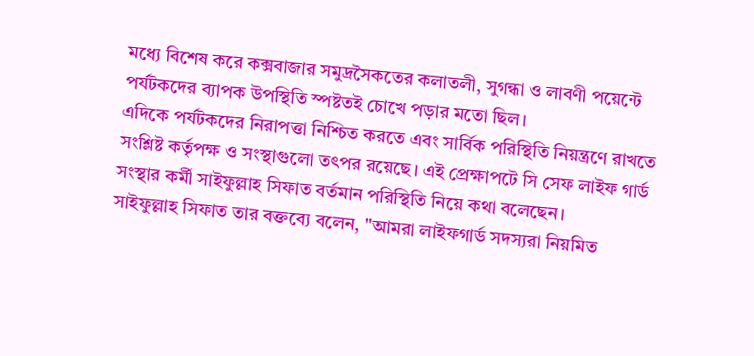মধ্যে বিশেষ করে কক্সবাজার সমুদ্রসৈকতের কলাতলী, সুগন্ধা ও লাবণী পয়েন্টে পর্যটকদের ব্যাপক উপস্থিতি স্পষ্টতই চোখে পড়ার মতো ছিল।
এদিকে পর্যটকদের নিরাপত্তা নিশ্চিত করতে এবং সার্বিক পরিস্থিতি নিয়ন্ত্রণে রাখতে সংশ্লিষ্ট কর্তৃপক্ষ ও সংস্থাগুলো তৎপর রয়েছে। এই প্রেক্ষাপটে সি সেফ লাইফ গার্ড সংস্থার কর্মী সাইফুল্লাহ সিফাত বর্তমান পরিস্থিতি নিয়ে কথা বলেছেন।
সাইফুল্লাহ সিফাত তার বক্তব্যে বলেন, "আমরা লাইফগার্ড সদস্যরা নিয়মিত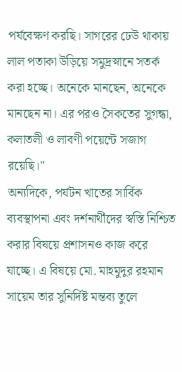পর্যবেক্ষণ করছি। সাগরের ঢেউ থাকায় লাল পতাকা উড়িয়ে সমুদ্রস্নানে সতর্ক করা হচ্ছে। অনেকে মানছেন, অনেকে মানছেন না। এর পরও সৈকতের সুগন্ধা, কলাতলী ও লাবণী পয়েন্টে সজাগ রয়েছি।"
অন্যদিকে, পর্যটন খাতের সার্বিক ব্যবস্থাপনা এবং দর্শনার্থীদের স্বস্তি নিশ্চিত করার বিষয়ে প্রশাসনও কাজ করে যাচ্ছে। এ বিষয়ে মো. মাহমুদুর রহমান সায়েম তার সুনির্দিষ্ট মন্তব্য তুলে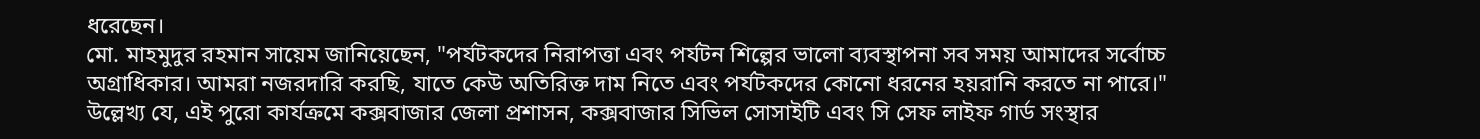ধরেছেন।
মো. মাহমুদুর রহমান সায়েম জানিয়েছেন, "পর্যটকদের নিরাপত্তা এবং পর্যটন শিল্পের ভালো ব্যবস্থাপনা সব সময় আমাদের সর্বোচ্চ অগ্রাধিকার। আমরা নজরদারি করছি, যাতে কেউ অতিরিক্ত দাম নিতে এবং পর্যটকদের কোনো ধরনের হয়রানি করতে না পারে।"
উল্লেখ্য যে, এই পুরো কার্যক্রমে কক্সবাজার জেলা প্রশাসন, কক্সবাজার সিভিল সোসাইটি এবং সি সেফ লাইফ গার্ড সংস্থার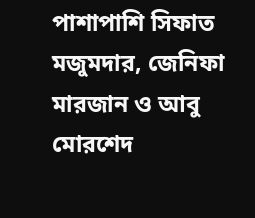পাশাপাশি সিফাত মজুমদার, জেনিফা মারজান ও আবু মোরশেদ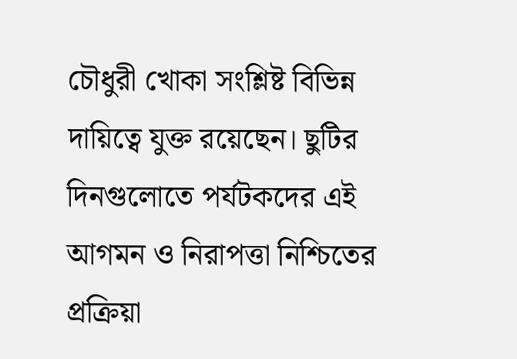চৌধুরী খোকা সংশ্লিষ্ট বিভিন্ন দায়িত্বে যুক্ত রয়েছেন। ছুটির দিনগুলোতে পর্যটকদের এই আগমন ও নিরাপত্তা নিশ্চিতের প্রক্রিয়া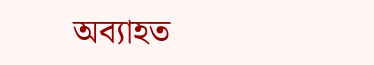অব্যাহত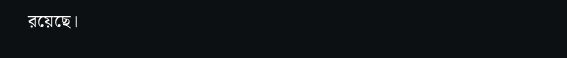রয়েছে।